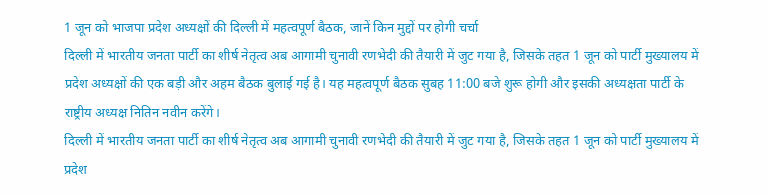1 जून को भाजपा प्रदेश अध्यक्षों की दिल्ली में महत्वपूर्ण बैठक, जानें किन मुद्दों पर होगी चर्चा
दिल्ली में भारतीय जनता पार्टी का शीर्ष नेतृत्व अब आगामी चुनावी रणभेदी की तैयारी में जुट गया है, जिसके तहत 1 जून को पार्टी मुख्यालय में प्रदेश अध्यक्षों की एक बड़ी और अहम बैठक बुलाई गई है। यह महत्वपूर्ण बैठक सुबह 11:00 बजे शुरू होगी और इसकी अध्यक्षता पार्टी के राष्ट्रीय अध्यक्ष नितिन नवीन करेंगे।
दिल्ली में भारतीय जनता पार्टी का शीर्ष नेतृत्व अब आगामी चुनावी रणभेदी की तैयारी में जुट गया है, जिसके तहत 1 जून को पार्टी मुख्यालय में प्रदेश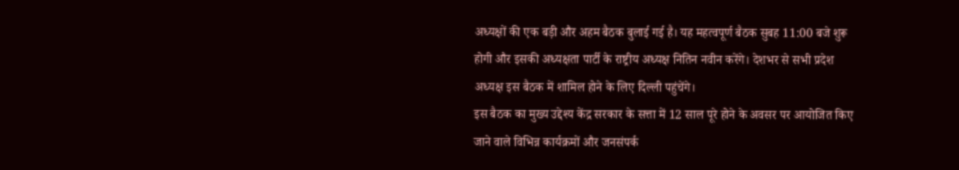अध्यक्षों की एक बड़ी और अहम बैठक बुलाई गई है। यह महत्वपूर्ण बैठक सुबह 11:00 बजे शुरू होगी और इसकी अध्यक्षता पार्टी के राष्ट्रीय अध्यक्ष नितिन नवीन करेंगे। देशभर से सभी प्रदेश अध्यक्ष इस बैठक में शामिल होने के लिए दिल्ली पहुंचेंगे।
इस बैठक का मुख्य उद्देश्य केंद्र सरकार के सत्ता में 12 साल पूरे होने के अवसर पर आयोजित किए जाने वाले विभिन्न कार्यक्रमों और जनसंपर्क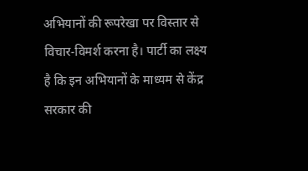अभियानों की रूपरेखा पर विस्तार से विचार-विमर्श करना है। पार्टी का लक्ष्य है कि इन अभियानों के माध्यम से केंद्र सरकार की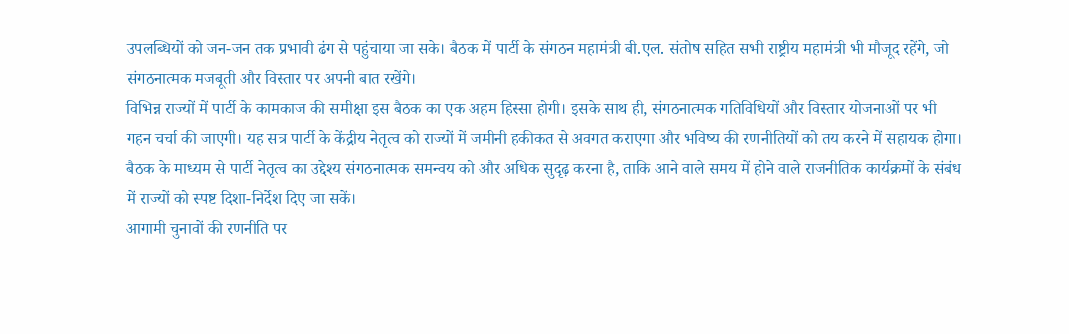उपलब्धियों को जन-जन तक प्रभावी ढंग से पहुंचाया जा सके। बैठक में पार्टी के संगठन महामंत्री बी.एल. संतोष सहित सभी राष्ट्रीय महामंत्री भी मौजूद रहेंगे, जो संगठनात्मक मजबूती और विस्तार पर अपनी बात रखेंगे।
विभिन्न राज्यों में पार्टी के कामकाज की समीक्षा इस बैठक का एक अहम हिस्सा होगी। इसके साथ ही, संगठनात्मक गतिविधियों और विस्तार योजनाओं पर भी गहन चर्चा की जाएगी। यह सत्र पार्टी के केंद्रीय नेतृत्व को राज्यों में जमीनी हकीकत से अवगत कराएगा और भविष्य की रणनीतियों को तय करने में सहायक होगा। बैठक के माध्यम से पार्टी नेतृत्व का उद्देश्य संगठनात्मक समन्वय को और अधिक सुदृढ़ करना है, ताकि आने वाले समय में होने वाले राजनीतिक कार्यक्रमों के संबंध में राज्यों को स्पष्ट दिशा-निर्देश दिए जा सकें।
आगामी चुनावों की रणनीति पर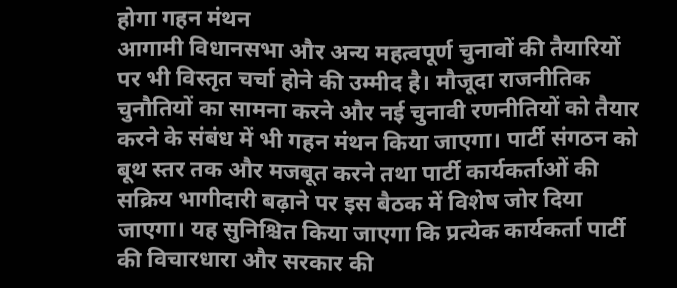होगा गहन मंथन
आगामी विधानसभा और अन्य महत्वपूर्ण चुनावों की तैयारियों पर भी विस्तृत चर्चा होने की उम्मीद है। मौजूदा राजनीतिक चुनौतियों का सामना करने और नई चुनावी रणनीतियों को तैयार करने के संबंध में भी गहन मंथन किया जाएगा। पार्टी संगठन को बूथ स्तर तक और मजबूत करने तथा पार्टी कार्यकर्ताओं की सक्रिय भागीदारी बढ़ाने पर इस बैठक में विशेष जोर दिया जाएगा। यह सुनिश्चित किया जाएगा कि प्रत्येक कार्यकर्ता पार्टी की विचारधारा और सरकार की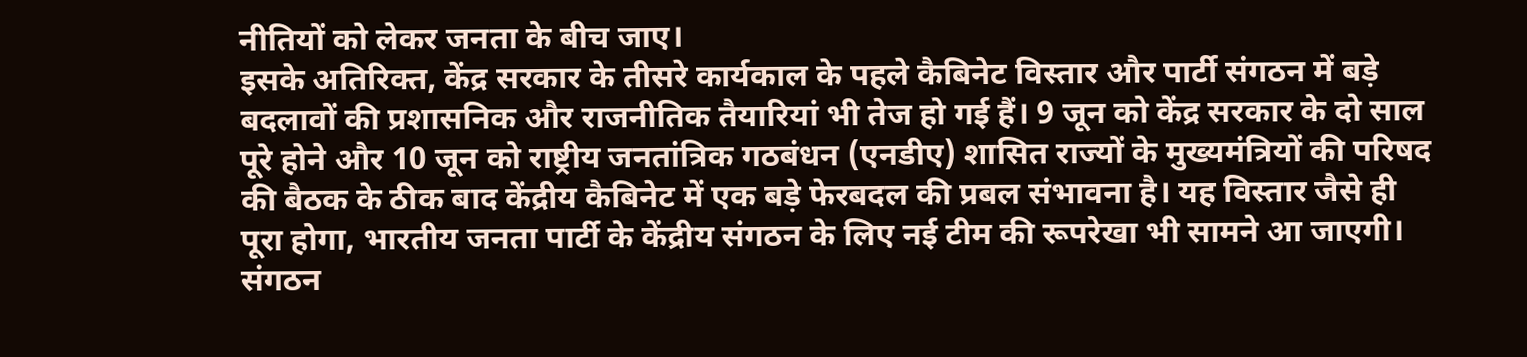नीतियों को लेकर जनता के बीच जाए।
इसके अतिरिक्त, केंद्र सरकार के तीसरे कार्यकाल के पहले कैबिनेट विस्तार और पार्टी संगठन में बड़े बदलावों की प्रशासनिक और राजनीतिक तैयारियां भी तेज हो गई हैं। 9 जून को केंद्र सरकार के दो साल पूरे होने और 10 जून को राष्ट्रीय जनतांत्रिक गठबंधन (एनडीए) शासित राज्यों के मुख्यमंत्रियों की परिषद की बैठक के ठीक बाद केंद्रीय कैबिनेट में एक बड़े फेरबदल की प्रबल संभावना है। यह विस्तार जैसे ही पूरा होगा, भारतीय जनता पार्टी के केंद्रीय संगठन के लिए नई टीम की रूपरेखा भी सामने आ जाएगी।
संगठन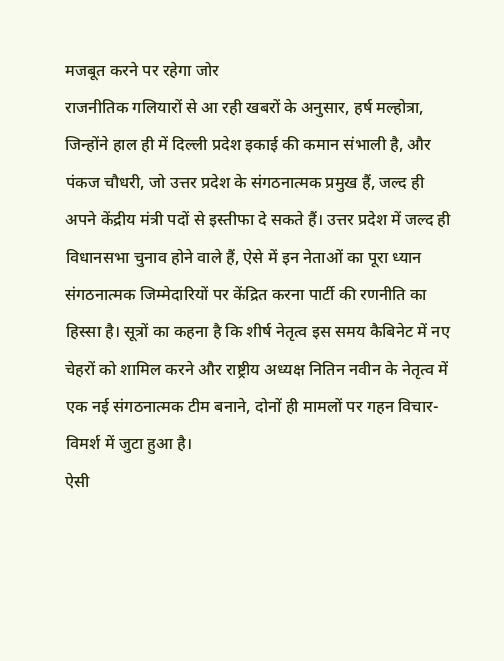मजबूत करने पर रहेगा जोर
राजनीतिक गलियारों से आ रही खबरों के अनुसार, हर्ष मल्होत्रा, जिन्होंने हाल ही में दिल्ली प्रदेश इकाई की कमान संभाली है, और पंकज चौधरी, जो उत्तर प्रदेश के संगठनात्मक प्रमुख हैं, जल्द ही अपने केंद्रीय मंत्री पदों से इस्तीफा दे सकते हैं। उत्तर प्रदेश में जल्द ही विधानसभा चुनाव होने वाले हैं, ऐसे में इन नेताओं का पूरा ध्यान संगठनात्मक जिम्मेदारियों पर केंद्रित करना पार्टी की रणनीति का हिस्सा है। सूत्रों का कहना है कि शीर्ष नेतृत्व इस समय कैबिनेट में नए चेहरों को शामिल करने और राष्ट्रीय अध्यक्ष नितिन नवीन के नेतृत्व में एक नई संगठनात्मक टीम बनाने, दोनों ही मामलों पर गहन विचार-विमर्श में जुटा हुआ है।
ऐसी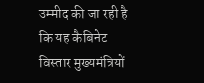उम्मीद की जा रही है कि यह कैबिनेट विस्तार मुख्यमंत्रियों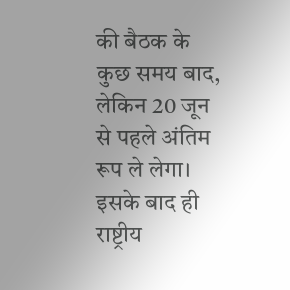की बैठक के कुछ समय बाद, लेकिन 20 जून से पहले अंतिम रूप ले लेगा। इसके बाद ही राष्ट्रीय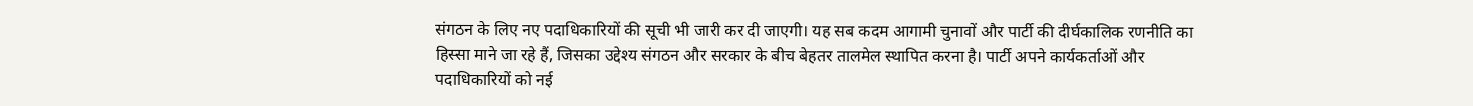संगठन के लिए नए पदाधिकारियों की सूची भी जारी कर दी जाएगी। यह सब कदम आगामी चुनावों और पार्टी की दीर्घकालिक रणनीति का हिस्सा माने जा रहे हैं, जिसका उद्देश्य संगठन और सरकार के बीच बेहतर तालमेल स्थापित करना है। पार्टी अपने कार्यकर्ताओं और पदाधिकारियों को नई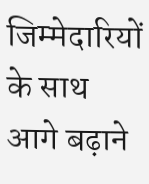जिम्मेदारियों के साथ आगे बढ़ाने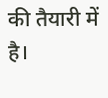की तैयारी में है।